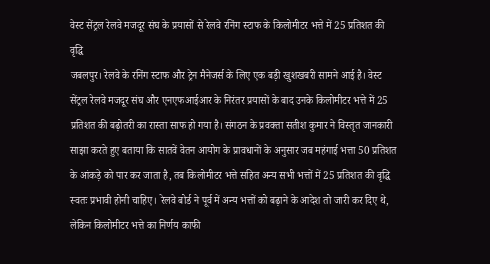वेस्ट सेंट्रल रेलवे मजदूर संघ के प्रयासों से रेलवे रनिंग स्टाफ के किलोमीटर भत्ते में 25 प्रतिशत की वृद्धि
जबलपुर। रेलवे के रनिंग स्टाफ और ट्रेन मैनेजर्स के लिए एक बड़ी खुशखबरी सामने आई है। वेस्ट सेंट्रल रेलवे मजदूर संघ और एनएफआईआर के निरंतर प्रयासों के बाद उनके किलोमीटर भत्ते में 25 प्रतिशत की बढ़ोतरी का रास्ता साफ हो गया है। संगठन के प्रवक्ता सतीश कुमार ने विस्तृत जानकारी साझा करते हुए बताया कि सातवें वेतन आयोग के प्रावधानों के अनुसार जब महंगाई भत्ता 50 प्रतिशत के आंकड़े को पार कर जाता है, तब किलोमीटर भत्ते सहित अन्य सभी भत्तों में 25 प्रतिशत की वृद्धि स्वतः प्रभावी होनी चाहिए। रेलवे बोर्ड ने पूर्व में अन्य भत्तों को बढ़ाने के आदेश तो जारी कर दिए थे, लेकिन किलोमीटर भत्ते का निर्णय काफी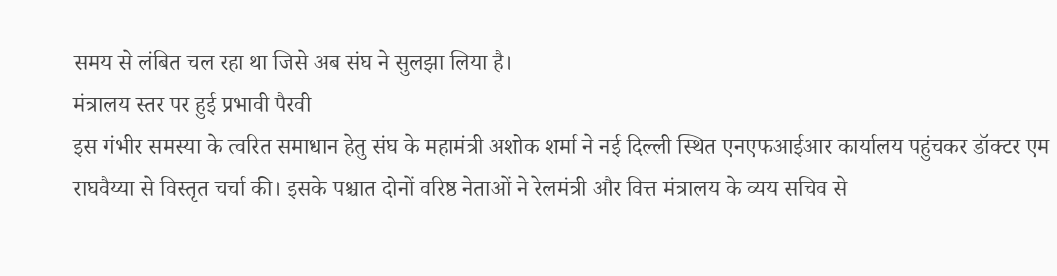समय से लंबित चल रहा था जिसे अब संघ ने सुलझा लिया है।
मंत्रालय स्तर पर हुई प्रभावी पैरवी
इस गंभीर समस्या के त्वरित समाधान हेतु संघ के महामंत्री अशोक शर्मा ने नई दिल्ली स्थित एनएफआईआर कार्यालय पहुंचकर डॉक्टर एम राघवैय्या से विस्तृत चर्चा की। इसके पश्चात दोनों वरिष्ठ नेताओं ने रेलमंत्री और वित्त मंत्रालय के व्यय सचिव से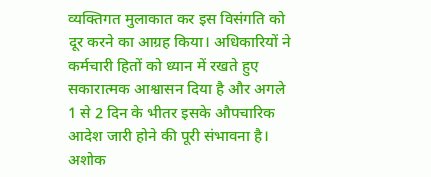व्यक्तिगत मुलाकात कर इस विसंगति को दूर करने का आग्रह किया। अधिकारियों ने कर्मचारी हितों को ध्यान में रखते हुए सकारात्मक आश्वासन दिया है और अगले 1 से 2 दिन के भीतर इसके औपचारिक आदेश जारी होने की पूरी संभावना है। अशोक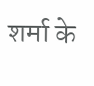शर्मा के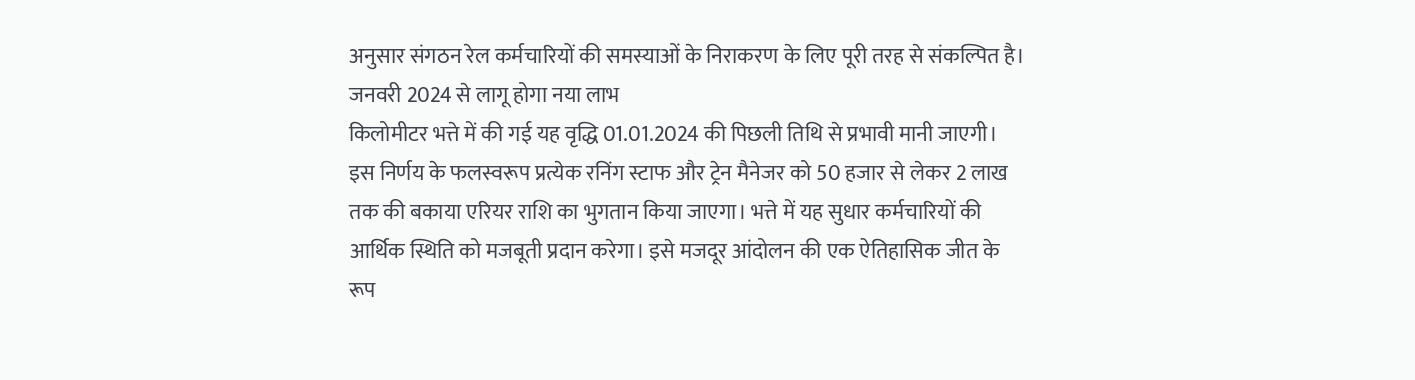अनुसार संगठन रेल कर्मचारियों की समस्याओं के निराकरण के लिए पूरी तरह से संकल्पित है।
जनवरी 2024 से लागू होगा नया लाभ
किलोमीटर भत्ते में की गई यह वृद्धि 01.01.2024 की पिछली तिथि से प्रभावी मानी जाएगी। इस निर्णय के फलस्वरूप प्रत्येक रनिंग स्टाफ और ट्रेन मैनेजर को 50 हजार से लेकर 2 लाख तक की बकाया एरियर राशि का भुगतान किया जाएगा। भत्ते में यह सुधार कर्मचारियों की आर्थिक स्थिति को मजबूती प्रदान करेगा। इसे मजदूर आंदोलन की एक ऐतिहासिक जीत के रूप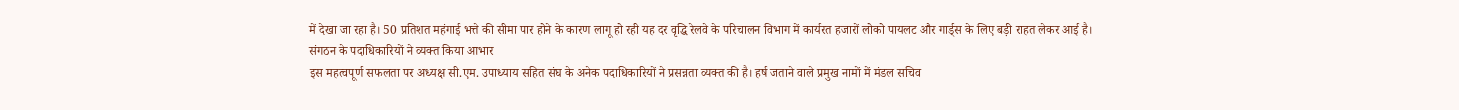में देखा जा रहा है। 50 प्रतिशत महंगाई भत्ते की सीमा पार होने के कारण लागू हो रही यह दर वृद्धि रेलवे के परिचालन विभाग में कार्यरत हजारों लोको पायलट और गार्ड्स के लिए बड़ी राहत लेकर आई है।
संगठन के पदाधिकारियों ने व्यक्त किया आभार
इस महत्वपूर्ण सफलता पर अध्यक्ष सी.एम. उपाध्याय सहित संघ के अनेक पदाधिकारियों ने प्रसन्नता व्यक्त की है। हर्ष जताने वाले प्रमुख नामों में मंडल सचिव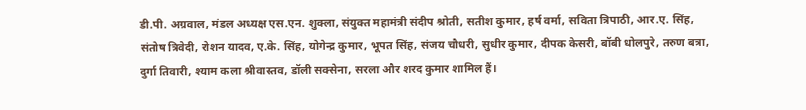डी.पी. अग्रवाल, मंडल अध्यक्ष एस.एन. शुक्ला, संयुक्त महामंत्री संदीप श्रोती, सतीश कुमार, हर्ष वर्मा, सविता त्रिपाठी, आर.ए. सिंह, संतोष त्रिवेदी, रोशन यादव, ए.के. सिंह, योगेन्द्र कुमार, भूपत सिंह, संजय चौधरी, सुधीर कुमार, दीपक केसरी, बॉबी धोलपुरे, तरुण बत्रा, दुर्गा तिवारी, श्याम कला श्रीवास्तव, डॉली सक्सेना, सरला और शरद कुमार शामिल हैं।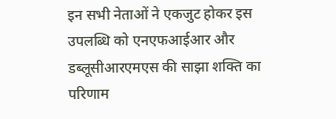इन सभी नेताओं ने एकजुट होकर इस उपलब्धि को एनएफआईआर और डब्लूसीआरएमएस की साझा शक्ति का परिणाम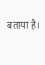बताया है।